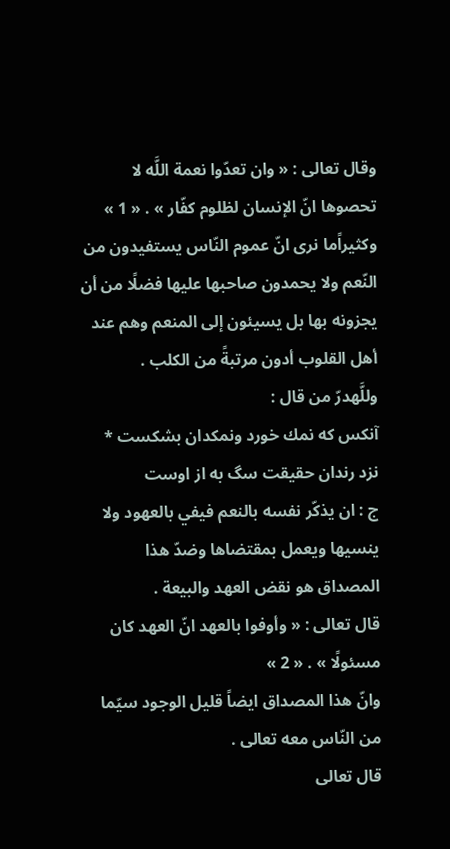وقال تعالى : « وان تعدّوا نعمة اللَّه لا تحصوها انّ الإنسان لظلوم كفّار » . « 1 »
وكثيراًما نرى انّ عموم النّاس يستفيدون من النّعم ولا يحمدون صاحبها عليها فضلًا من أن يجزونه بها بل يسيئون إلى المنعم وهم عند أهل القلوب أدون مرتبةً من الكلب .
وللَّهدرّ من قال :
آنكس كه نمك خورد ونمكدان بشكست * نزد رندان حقيقت سگ به از اوست
ج : ان يذكّر نفسه بالنعم فيفي بالعهود ولا ينسيها ويعمل بمقتضاها وضدّ هذا المصداق هو نقض العهد والبيعة .
قال تعالى : « وأوفوا بالعهد انّ العهد كان مسئولًا » . « 2 »
وانّ هذا المصداق ايضاً قليل الوجود سيّما من النّاس معه تعالى .
قال تعالى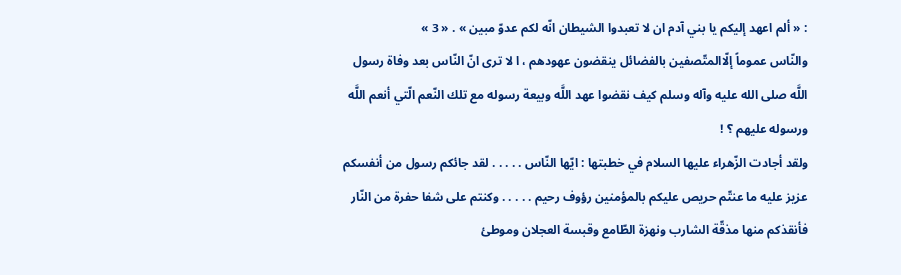: « ألم اعهد إليكم يا بني آدم ان لا تعبدوا الشيطان انّه لكم عدوّ مبين » . « 3 »
والنّاس عموماً إلّاالمتّصفين بالفضائل ينقضون عهودهم ، ا لا ترى انّ النّاس بعد وفاة رسول اللَّه صلى الله عليه وآله وسلم كيف نقضوا عهد اللَّه وبيعة رسوله مع تلك النّعم الّتي أنعم اللَّه ورسوله عليهم ؟ !
ولقد أجادت الزّهراء عليها السلام في خطبتها : ايّها النّاس . . . . . لقد جائكم رسول من أنفسكم عزيز عليه ما عنتّم حريص عليكم بالمؤمنين رؤوف رحيم . . . . . وكنتم على شفا حفرة من النّار فأنقذكم منها مذقّة الشارب ونهزة الطّامع وقبسة العجلان وموطئ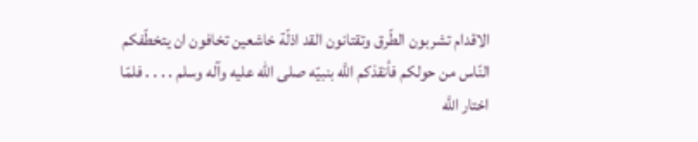الاقدام تشربون الطّرق وتقتانون القد اذلّة خاشعين تخافون ان يتخطّفكم النّاس من حولكم فأنقذكم اللَّه بنبيّه صلى الله عليه وآله وسلم . . . . فلمّا اختار اللَّه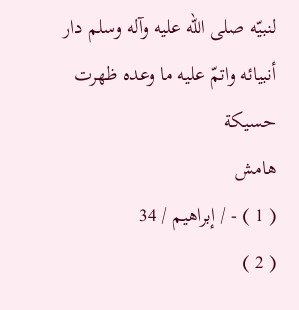لنبيّه صلى الله عليه وآله وسلم دار أنبيائه واتمّ عليه ما وعده ظهرت حسيكة
هامش
( 1 ) - / إبراهيم / 34
( 2 )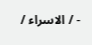- / الاسراء /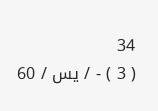34
( 3 ) - / يس / 60